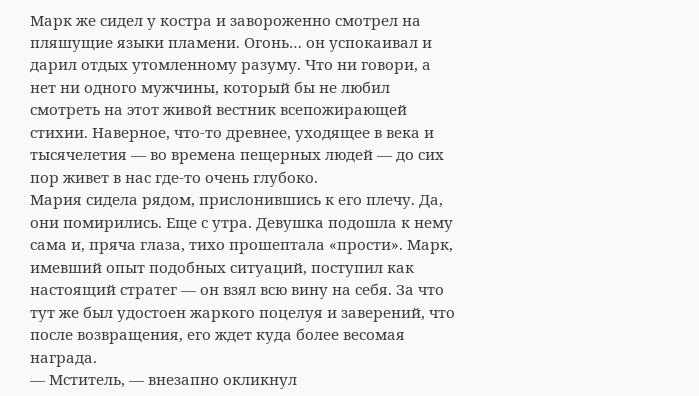Марк же сидел у костра и завороженно смотрел на пляшущие языки пламени. Огонь… он успокаивал и дарил отдых утомленному разуму. Что ни говори, а нет ни одного мужчины, который бы не любил смотреть на этот живой вестник всепожирающей стихии. Наверное, что-то древнее, уходящее в века и тысячелетия — во времена пещерных людей — до сих пор живет в нас где-то очень глубоко.
Мария сидела рядом, прислонившись к его плечу. Да, они помирились. Еще с утра. Девушка подошла к нему сама и, пряча глаза, тихо прошептала «прости». Марк, имевший опыт подобных ситуаций, поступил как настоящий стратег — он взял всю вину на себя. За что тут же был удостоен жаркого поцелуя и заверений, что после возвращения, его ждет куда более весомая награда.
— Мститель, — внезапно окликнул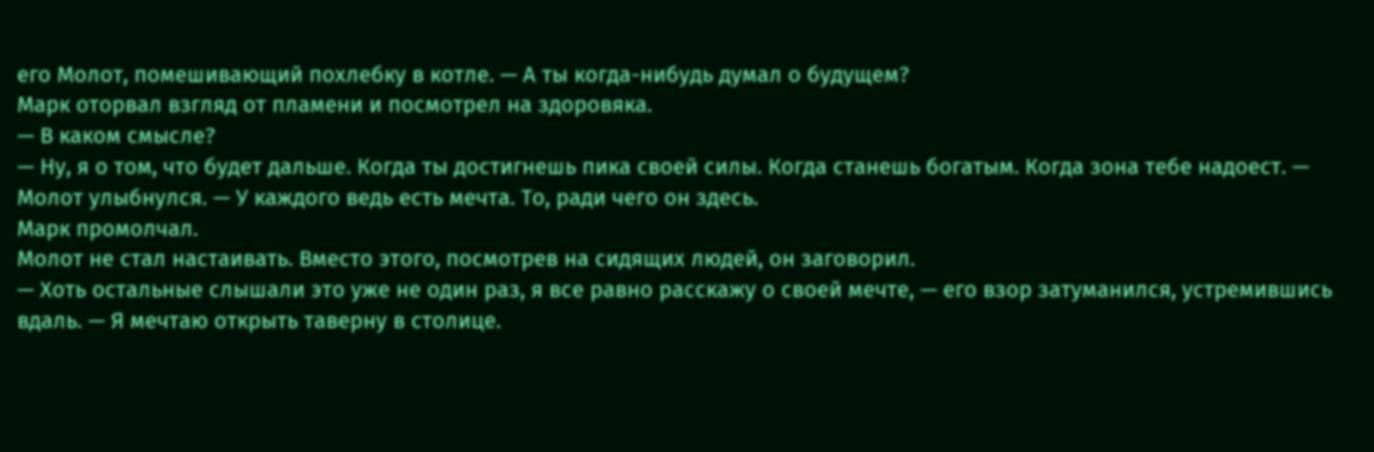его Молот, помешивающий похлебку в котле. — А ты когда-нибудь думал о будущем?
Марк оторвал взгляд от пламени и посмотрел на здоровяка.
— В каком смысле?
— Ну, я о том, что будет дальше. Когда ты достигнешь пика своей силы. Когда станешь богатым. Когда зона тебе надоест. — Молот улыбнулся. — У каждого ведь есть мечта. То, ради чего он здесь.
Марк промолчал.
Молот не стал настаивать. Вместо этого, посмотрев на сидящих людей, он заговорил.
— Хоть остальные слышали это уже не один раз, я все равно расскажу о своей мечте, — его взор затуманился, устремившись вдаль. — Я мечтаю открыть таверну в столице.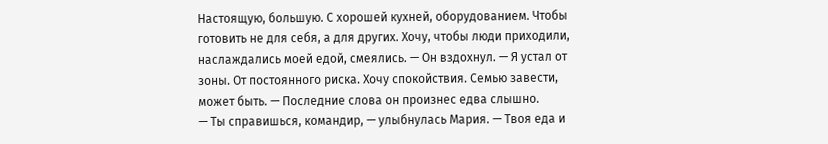Настоящую, большую. С хорошей кухней, оборудованием. Чтобы готовить не для себя, а для других. Хочу, чтобы люди приходили, наслаждались моей едой, смеялись. — Он вздохнул. — Я устал от зоны. От постоянного риска. Хочу спокойствия. Семью завести, может быть. — Последние слова он произнес едва слышно.
— Ты справишься, командир, — улыбнулась Мария. — Твоя еда и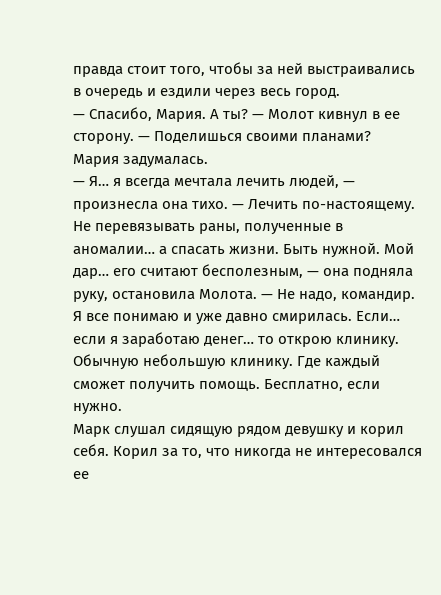правда стоит того, чтобы за ней выстраивались в очередь и ездили через весь город.
— Спасибо, Мария. А ты? — Молот кивнул в ее сторону. — Поделишься своими планами?
Мария задумалась.
— Я… я всегда мечтала лечить людей, — произнесла она тихо. — Лечить по-настоящему. Не перевязывать раны, полученные в аномалии… а спасать жизни. Быть нужной. Мой дар… его считают бесполезным, — она подняла руку, остановила Молота. — Не надо, командир. Я все понимаю и уже давно смирилась. Если… если я заработаю денег… то открою клинику. Обычную небольшую клинику. Где каждый сможет получить помощь. Бесплатно, если нужно.
Марк слушал сидящую рядом девушку и корил себя. Корил за то, что никогда не интересовался ее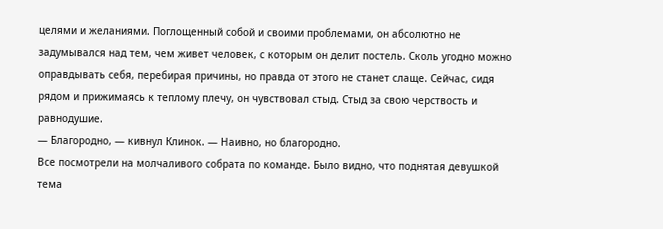целями и желаниями. Поглощенный собой и своими проблемами, он абсолютно не задумывался над тем, чем живет человек, с которым он делит постель. Сколь угодно можно оправдывать себя, перебирая причины, но правда от этого не станет слаще. Сейчас, сидя рядом и прижимаясь к теплому плечу, он чувствовал стыд. Стыд за свою черствость и равнодушие.
— Благородно, — кивнул Клинок. — Наивно, но благородно.
Все посмотрели на молчаливого собрата по команде. Было видно, что поднятая девушкой тема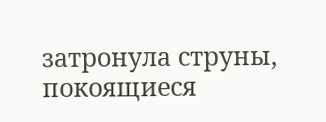затронула струны, покоящиеся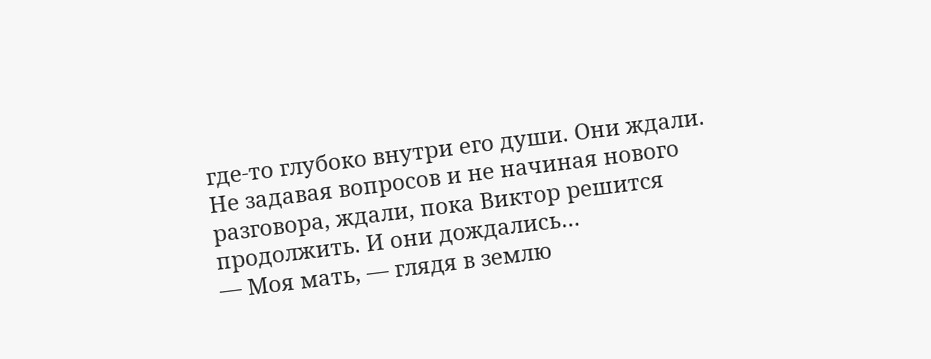где-то глубоко внутри его души. Они ждали. Не задавая вопросов и не начиная нового разговора, ждали, пока Виктор решится продолжить. И они дождались…
— Моя мать, — глядя в землю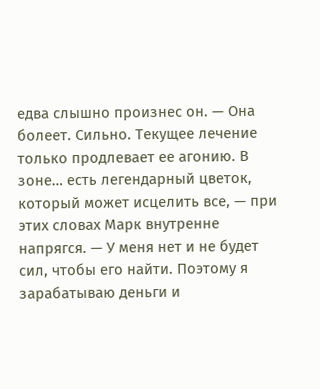едва слышно произнес он. — Она болеет. Сильно. Текущее лечение только продлевает ее агонию. В зоне… есть легендарный цветок, который может исцелить все, — при этих словах Марк внутренне напрягся. — У меня нет и не будет сил, чтобы его найти. Поэтому я зарабатываю деньги и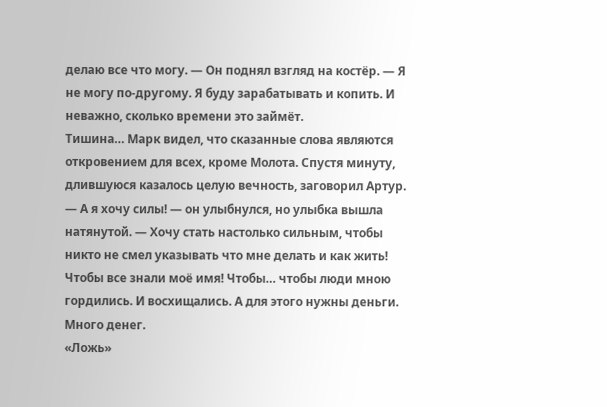делаю все что могу. — Он поднял взгляд на костёр. — Я не могу по-другому. Я буду зарабатывать и копить. И неважно, сколько времени это займёт.
Тишина… Марк видел, что сказанные слова являются откровением для всех, кроме Молота. Спустя минуту, длившуюся казалось целую вечность, заговорил Артур.
— А я хочу силы! — он улыбнулся, но улыбка вышла натянутой. — Хочу стать настолько сильным, чтобы никто не смел указывать что мне делать и как жить! Чтобы все знали моё имя! Чтобы… чтобы люди мною гордились. И восхищались. А для этого нужны деньги. Много денег.
«Ложь»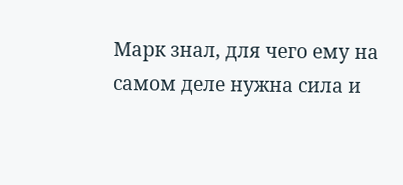Марк знал, для чего ему на самом деле нужна сила и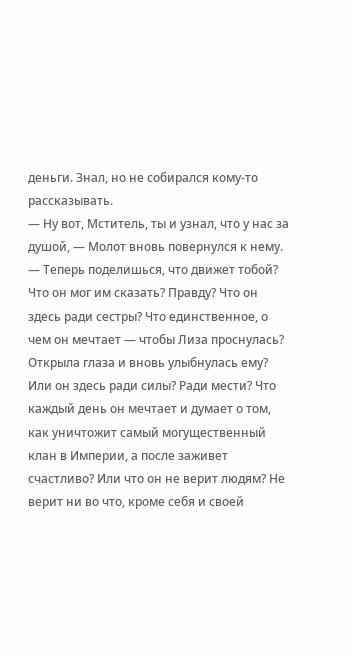деньги. Знал, но не собирался кому-то рассказывать.
— Ну вот, Мститель, ты и узнал, что у нас за душой, — Молот вновь повернулся к нему. — Теперь поделишься, что движет тобой?
Что он мог им сказать? Правду? Что он здесь ради сестры? Что единственное, о чем он мечтает — чтобы Лиза проснулась? Открыла глаза и вновь улыбнулась ему? Или он здесь ради силы? Ради мести? Что каждый день он мечтает и думает о том, как уничтожит самый могущественный клан в Империи, а после заживет счастливо? Или что он не верит людям? Не верит ни во что, кроме себя и своей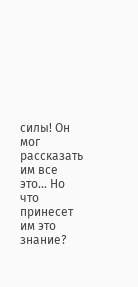силы! Он мог рассказать им все это… Но что принесет им это знание?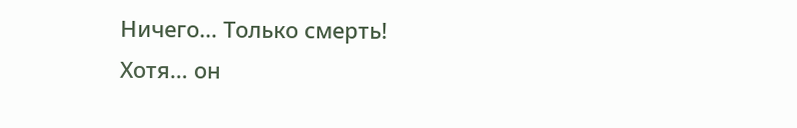Ничего… Только смерть! Хотя… он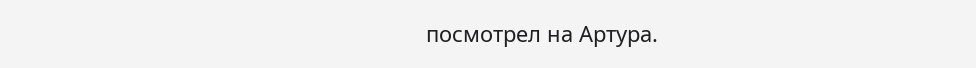посмотрел на Артура.